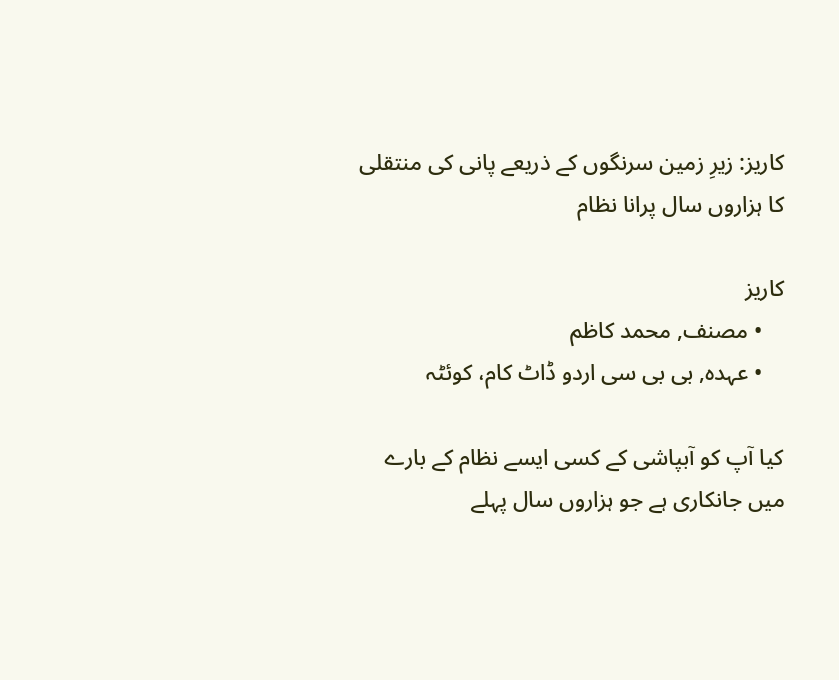کاریز: زیرِ زمین سرنگوں کے ذریعے پانی کی منتقلی کا ہزاروں سال پرانا نظام

کاریز
    • مصنف, محمد کاظم
    • عہدہ, بی بی سی اردو ڈاٹ کام، کوئٹہ

کیا آپ کو آبپاشی کے کسی ایسے نظام کے بارے میں جانکاری ہے جو ہزاروں سال پہلے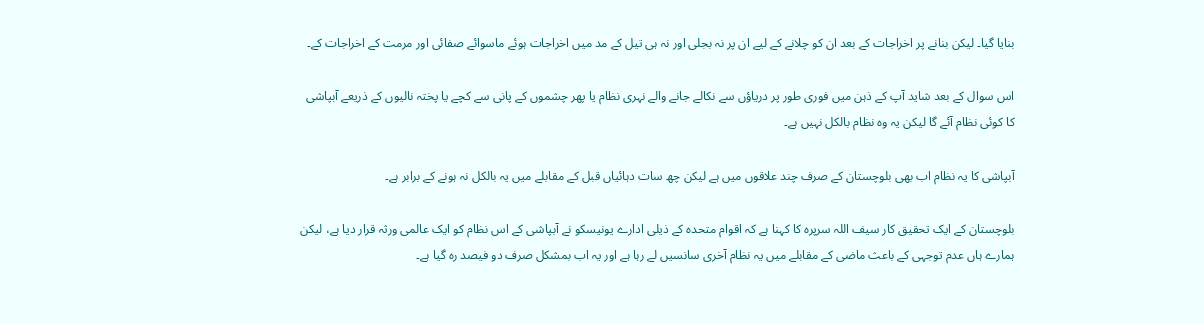بنایا گیا۔ لیکن بنانے پر اخراجات کے بعد ان کو چلانے کے لیے ان پر نہ بجلی اور نہ ہی تیل کے مد میں اخراجات ہوئے ماسوائے صفائی اور مرمت کے اخراجات کے۔

اس سوال کے بعد شاید آپ کے ذہن میں فوری طور پر دریاؤں سے نکالے جانے والے نہری نظام یا پھر چشموں کے پانی سے کچے یا پختہ نالیوں کے ذریعے آبپاشی کا کوئی نظام آئے گا لیکن یہ وہ نظام بالکل نہیں ہے۔

آبپاشی کا یہ نظام اب بھی بلوچستان کے صرف چند علاقوں میں ہے لیکن چھ سات دہائیاں قبل کے مقابلے میں یہ بالکل نہ ہونے کے برابر ہے۔

بلوچستان کے ایک تحقیق کار سیف اللہ سرپرہ کا کہنا ہے کہ اقوام متحدہ کے ذیلی ادارے یونیسکو نے آبپاشی کے اس نظام کو ایک عالمی ورثہ قرار دیا ہے، لیکن ہمارے ہاں عدم توجہی کے باعث ماضی کے مقابلے میں یہ نظام آخری سانسیں لے رہا ہے اور یہ اب بمشکل صرف دو فیصد رہ گیا ہے۔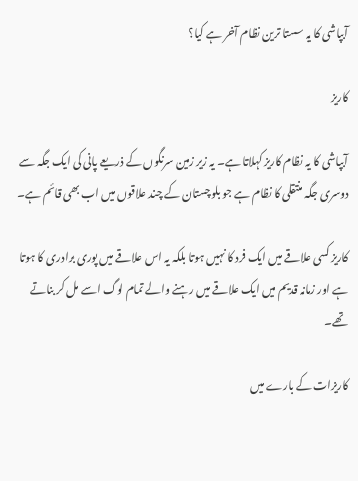آبپاشی کا یہ سستا ترین نظام آخر ہے کیا؟

کاریز

آبپاشی کا یہ نظام کاریز کہلاتا ہے۔ یہ زیر زمین سرنگوں کے ذریعے پانی کی ایک جگہ سے دوسری جگہ منتقلی کا نظام ہے جو بلوچستان کے چند علاقوں میں اب بھی قائم ہے۔

کاریز کسی علاقے میں ایک فرد کا نہیں ہوتا بلکہ یہ اس علاقے میں پوری برادری کا ہوتا ہے اور زمانہ قدیم میں ایک علاقے میں رہنے والے تمام لوگ اسے مل کر بناتے تھے۔

کاریزات کے بارے میں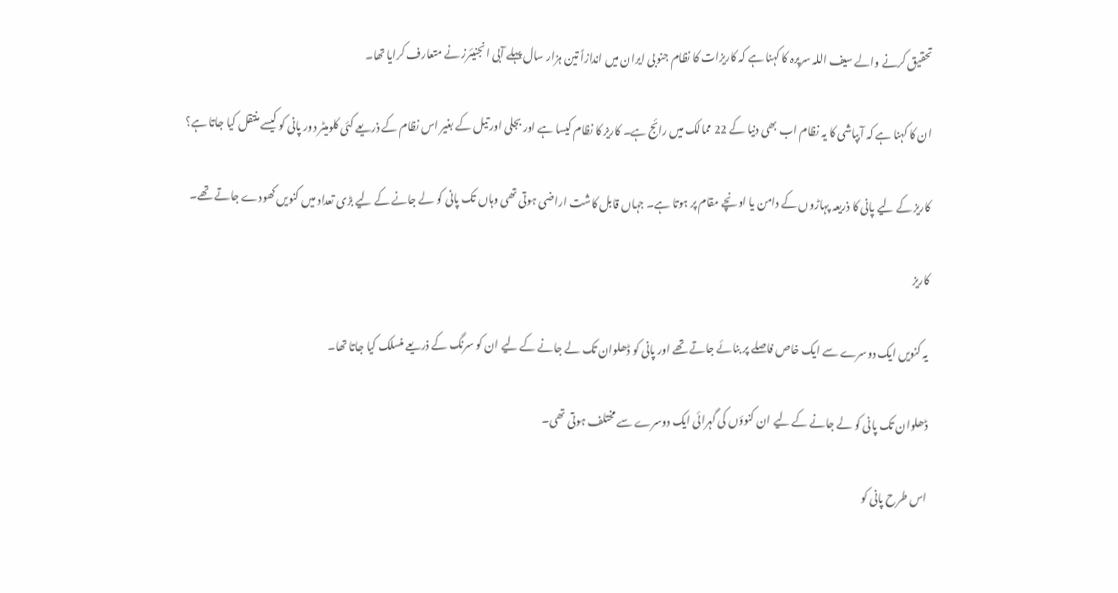تحقیق کرنے والے سیف اللہ سرپرہ کا کہنا ہے کہ کاریزات کا نظام جنوبی ایران میں اندازاً تین ہزار سال پہلے آبی انجنیئرز نے متعارف کرایا تھا۔

ان کا کہنا ہے کہ آبپاشی کا یہ نظام اب بھی دنیا کے 22 ممالک میں رائج ہے۔ کاریز کا نظام کیسا ہے اور بجلی اور تیل کے بغیر اس نظام کے ذریعے کئی کلومیٹر دور پانی کو کیسے منتقل کیا جاتا ہے؟

کاریز کے لیے پانی کا ذریعہ پہاڑوں کے دامن یا اونچے مقام پر ہوتا ہے۔ جہاں قابل کاشت اراضی ہوتی تھی وہاں تک پانی کو لے جانے کے لیے بڑی تعداد میں کنویں کھودے جاتے تھے۔

کاریز

یہ کنویں ایک دوسرے سے ایک خاص فاصلے پر بنائے جاتے تھے اور پانی کو ڈھلوان تک لے جانے کے لیے ان کو سرنگ کے ذریعے منسلک کیا جاتا تھا۔

ڈھلوان تک پانی کو لے جانے کے لیے ان کنوؤں کی گہرائی ایک دوسرے سے مختلف ہوتی تھی۔

اس طرح پانی کو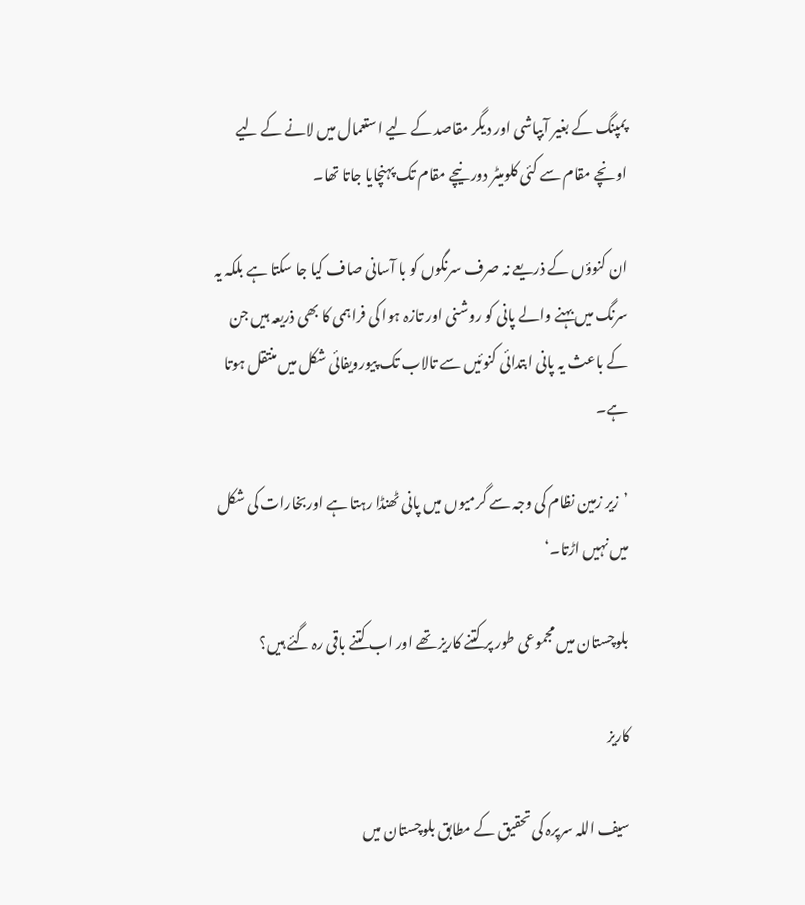پمپنگ کے بغیر آبپاشی اور دیگر مقاصد کے لیے استعمال میں لانے کے لیے اونچے مقام سے کئی کلومیٹر دور نیچے مقام تک پہنچایا جاتا تھا۔

ان کنوؤں کے ذریعے نہ صرف سرنگوں کو با آسانی صاف کیا جا سکتا ہے بلکہ یہ سرنگ میں بہنے والے پانی کو روشنی اور تازہ ہوا کی فراہمی کا بھی ذریعہ ہیں جن کے باعث یہ پانی ابتدائی کنوئیں سے تالاب تک پیورویفائی شکل میں منتقل ہوتا ہے۔

’زیر زمین نظام کی وجہ سے گرمیوں میں پانی ٹھنڈا رہتا ہے اوربخارات کی شکل میں نہیں اڑتا۔‘

بلوچستان میں مجموعی طور پر کتنے کاریز تھے اور اب کتنے باقی رہ گئے ہیں؟

کاریز

سیف اللہ سرپرہ کی تحقیق کے مطابق بلوچستان میں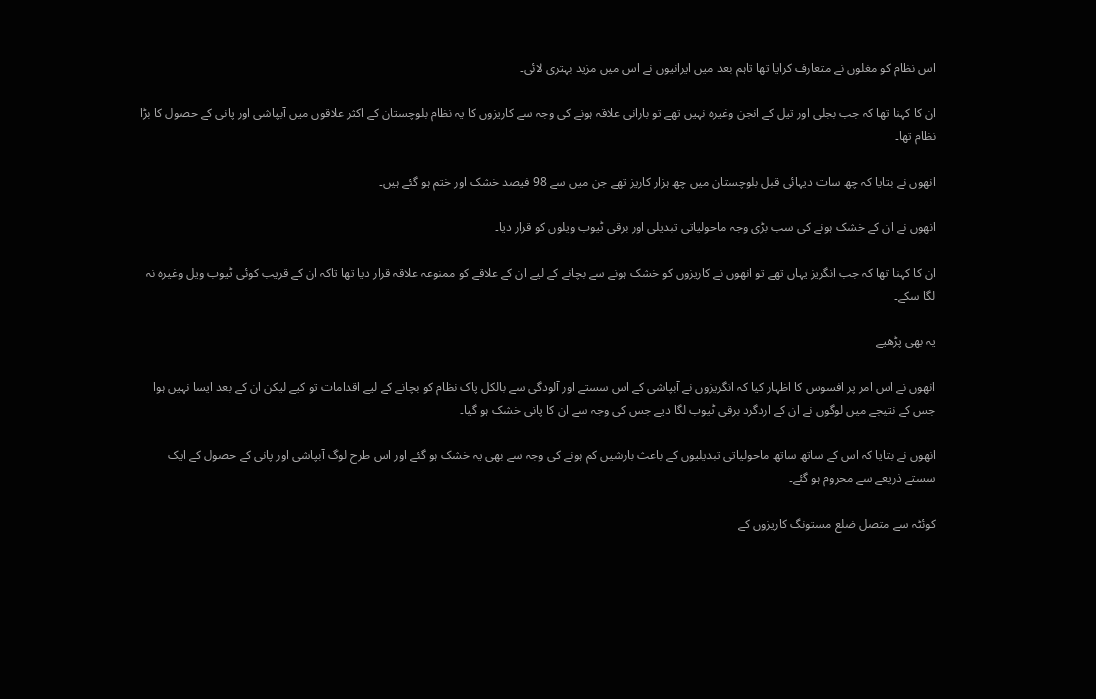اس نظام کو مغلوں نے متعارف کرایا تھا تاہم بعد میں ایرانیوں نے اس میں مزید بہتری لائی۔

ان کا کہنا تھا کہ جب بجلی اور تیل کے انجن وغیرہ نہیں تھے تو بارانی علاقہ ہونے کی وجہ سے کاریزوں کا یہ نظام بلوچستان کے اکثر علاقوں میں آبپاشی اور پانی کے حصول کا بڑا نظام تھا۔

انھوں نے بتایا کہ چھ سات دیہائی قبل بلوچستان میں چھ ہزار کاریز تھے جن میں سے 98 فیصد خشک اور ختم ہو گئے ہیں۔

انھوں نے ان کے خشک ہونے کی سب بڑی وجہ ماحولیاتی تبدیلی اور برقی ٹیوب ویلوں کو قرار دیا۔

ان کا کہنا تھا کہ جب انگریز یہاں تھے تو انھوں نے کاریزوں کو خشک ہونے سے بچانے کے لیے ان کے علاقے کو ممنوعہ علاقہ قرار دیا تھا تاکہ ان کے قریب کوئی ٹیوب ویل وغیرہ نہ لگا سکے۔

یہ بھی پڑھیے

انھوں نے اس امر پر افسوس کا اظہار کیا کہ انگریزوں نے آبپاشی کے اس سستے اور آلودگی سے بالکل پاک نظام کو بچانے کے لیے اقدامات تو کیے لیکن ان کے بعد ایسا نہیں ہوا جس کے نتیجے میں لوگوں نے ان کے اردگرد برقی ٹیوب لگا دیے جس کی وجہ سے ان کا پانی خشک ہو گیا۔

انھوں نے بتایا کہ اس کے ساتھ ساتھ ماحولیاتی تبدیلیوں کے باعث بارشیں کم ہونے کی وجہ سے بھی یہ خشک ہو گئے اور اس طرح لوگ آبپاشی اور پانی کے حصول کے ایک سستے ذریعے سے محروم ہو گئے۔

کوئٹہ سے متصل ضلع مستونگ کاریزوں کے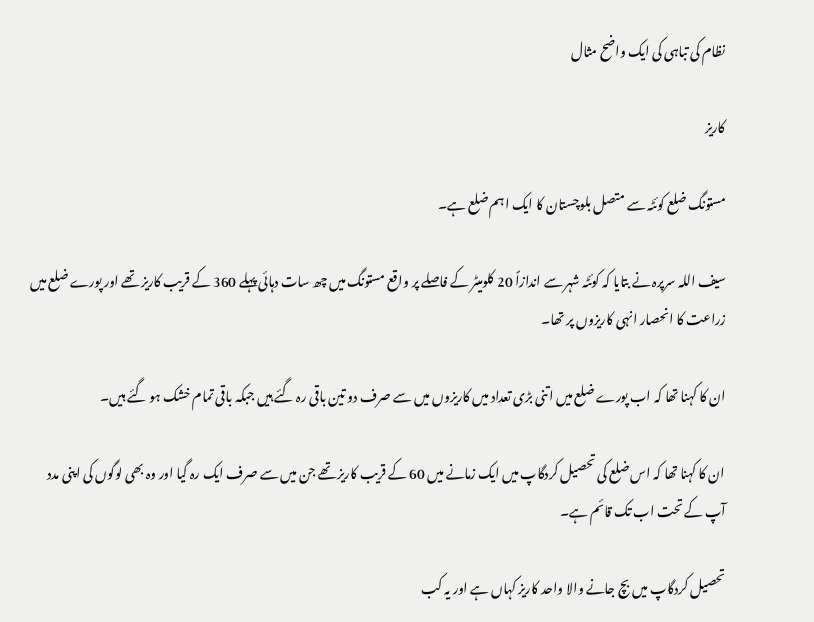نظام کی تباہی کی ایک واضح مثال

کاریز

مستونگ ضلع کوئٹہ سے متصل بلوچستان کا ایک اہم ضلع ہے۔

سیف اللہ سرپرہ نے بتایا کہ کوئٹہ شہر سے اندازاً 20 کلومیٹر کے فاصلے پر واقع مستونگ میں چھ سات دہائی پہلے 360 کے قریب کاریز تھے اور پورے ضلع میں زراعت کا انحصار انہی کاریزوں پر تھا۔

ان کا کہنا تھا کہ اب پورے ضلع میں اتنی بڑی تعداد میں کاریزوں میں سے صرف دو تین باقی رہ گئے ہیں جبکہ باقی تمام خشک ہو گئے ہیں۔

ان کا کہنا تھا کہ اس ضلع کی تحصیل کردگاپ میں ایک زمانے میں 60 کے قریب کاریز تھے جن میں سے صرف ایک رہ گیا اور وہ بھی لوگوں کی اپنی مدد آپ کے تحت اب تک قائم ہے۔

تحصیل کردگاپ میں بچ جانے والا واحد کاریز کہاں ہے اور یہ کب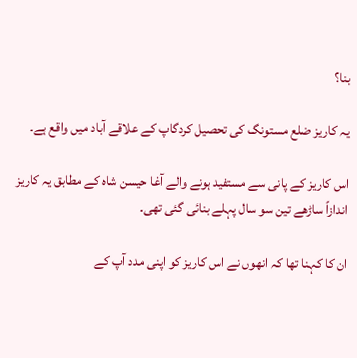بنا؟

یہ کاریز ضلع مستونگ کی تحصیل کردگاپ کے علاقے آباد میں واقع ہے۔

اس کاریز کے پانی سے مستفید ہونے والے آغا حیسن شاہ کے مطابق یہ کاریز اندازاً ساڑھے تین سو سال پہلے بنائی گئی تھی۔

ان کا کہنا تھا کہ انھوں نے اس کاریز کو اپنی مدد آپ کے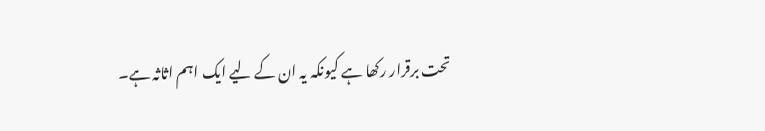تحت برقرار رکھا ہے کیونکہ یہ ان کے لیے ایک اہم اثاثہ ہے۔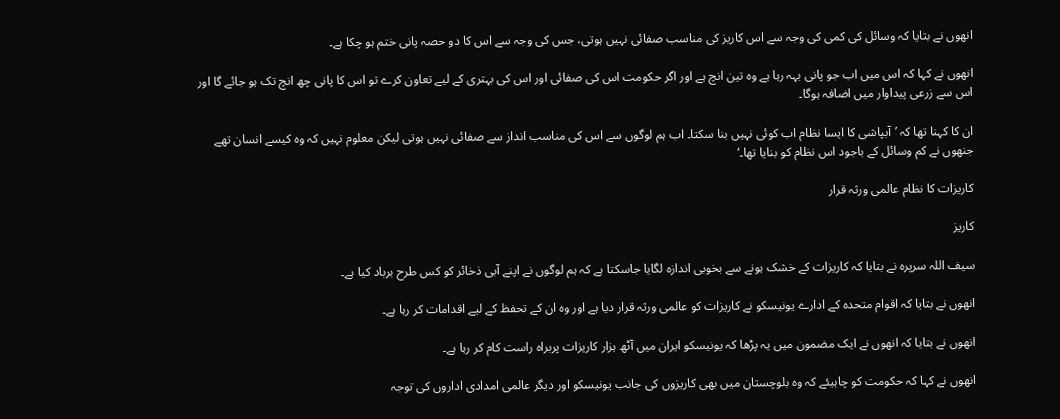انھوں نے بتایا کہ وسائل کی کمی کی وجہ سے اس کاریز کی مناسب صفائی نہیں ہوتی، جس کی وجہ سے اس کا دو حصہ پانی ختم ہو چکا ہے۔

انھوں نے کہا کہ اس میں اب جو پانی بہہ رہا ہے وہ تین انچ ہے اور اگر حکومت اس کی صفائی اور اس کی بہتری کے لیے تعاون کرے تو اس کا پانی چھ انچ تک ہو جائے گا اور اس سے زرعی پیداوار میں اضافہ ہوگا۔

ان کا کہنا تھا کہ ’آبپاشی کا ایسا نظام اب کوئی نہیں بنا سکتا۔ اب ہم لوگوں سے اس کی مناسب انداز سے صفائی نہیں ہوتی لیکن معلوم نہیں کہ وہ کیسے انسان تھے جنھوں نے کم وسائل کے باجود اس نظام کو بنایا تھا۔‘

کاریزات کا نظام عالمی ورثہ قرار

کاریز

سیف اللہ سرپرہ نے بتایا کہ کاریزات کے خشک ہونے سے بخوبی اندازہ لگایا جاسکتا ہے کہ ہم لوگوں نے اپنے آبی ذخائر کو کس طرح برباد کیا ہے۔

انھوں نے بتایا کہ اقوام متحدہ کے ادارے یونیسکو نے کاریزات کو عالمی ورثہ قرار دیا ہے اور وہ ان کے تحفظ کے لیے اقدامات کر رہا ہے۔

انھوں نے بتایا کہ انھوں نے ایک مضمون میں یہ پڑھا کہ یونیسکو ایران میں آٹھ ہزار کاریزات پربراہ راست کام کر رہا ہے۔

انھوں نے کہا کہ حکومت کو چاہیئے کہ وہ بلوچستان میں بھی کاریزوں کی جانب یونیسکو اور دیگر عالمی امدادی اداروں کی توجہ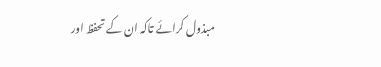مبذول کرائے تاکہ ان کے تحفظ اور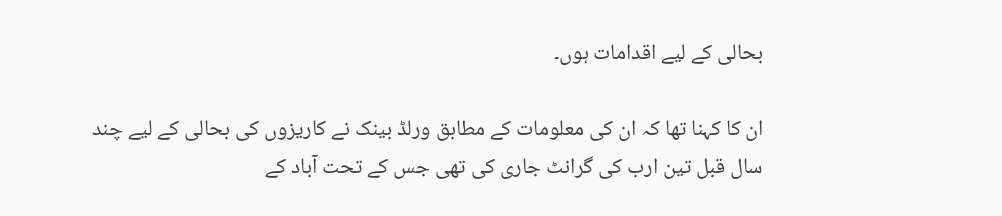بحالی کے لیے اقدامات ہوں۔

ان کا کہنا تھا کہ ان کی معلومات کے مطابق ورلڈ بینک نے کاریزوں کی بحالی کے لیے چند سال قبل تین ارب کی گرانٹ جاری کی تھی جس کے تحت آباد کے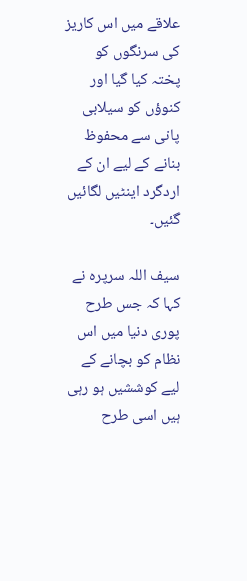علاقے میں اس کاریز کی سرنگوں کو پختہ کیا گیا اور کنوؤں کو سیلابی پانی سے محفوظ بنانے کے لیے ان کے اردگرد اینٹیں لگائیں گئیں۔

سیف اللہ سرپرہ نے کہا کہ جس طرح پوری دنیا میں اس نظام کو بچانے کے لیے کوششیں ہو رہی ہیں اسی طرح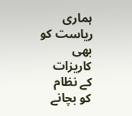ہماری ریاست کو بھی کاریزات کے نظام کو بچانے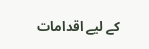کے لیے اقدامات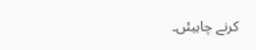کرنے چاہیئں۔